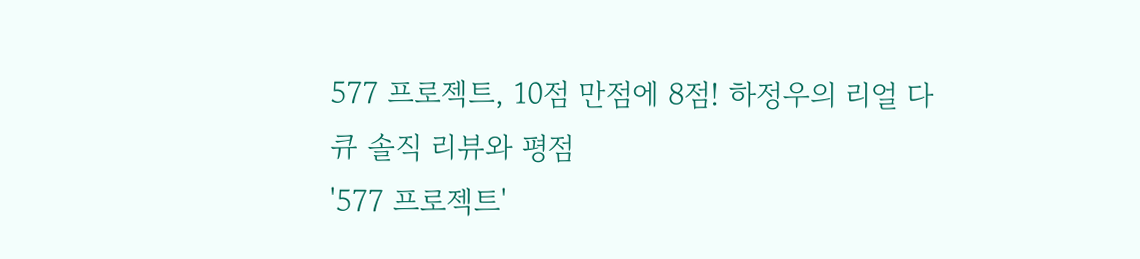577 프로젝트, 10점 만점에 8점! 하정우의 리얼 다큐 솔직 리뷰와 평점
'577 프로젝트'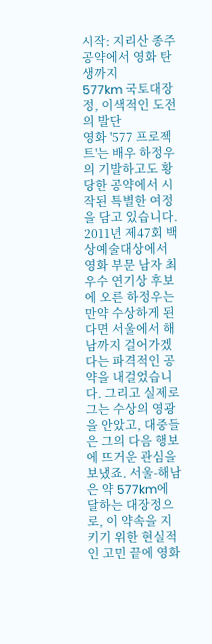시작: 지리산 종주 공약에서 영화 탄생까지
577km 국토대장정, 이색적인 도전의 발단
영화 '577 프로젝트'는 배우 하정우의 기발하고도 황당한 공약에서 시작된 특별한 여정을 담고 있습니다. 2011년 제47회 백상예술대상에서 영화 부문 남자 최우수 연기상 후보에 오른 하정우는 만약 수상하게 된다면 서울에서 해남까지 걸어가겠다는 파격적인 공약을 내걸었습니다. 그리고 실제로 그는 수상의 영광을 안았고, 대중들은 그의 다음 행보에 뜨거운 관심을 보냈죠. 서울-해남은 약 577km에 달하는 대장정으로, 이 약속을 지키기 위한 현실적인 고민 끝에 영화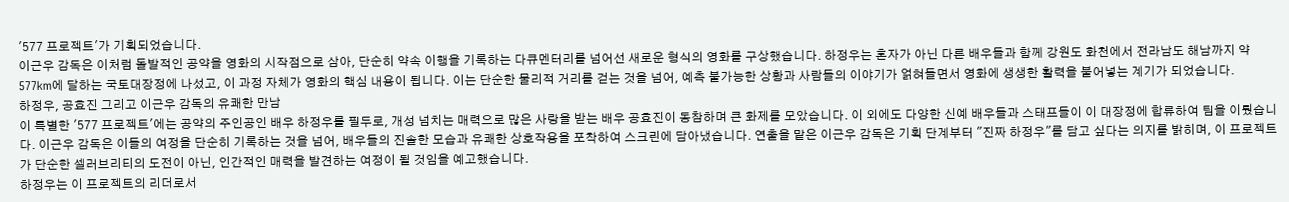'577 프로젝트'가 기획되었습니다.
이근우 감독은 이처럼 돌발적인 공약을 영화의 시작점으로 삼아, 단순히 약속 이행을 기록하는 다큐멘터리를 넘어선 새로운 형식의 영화를 구상했습니다. 하정우는 혼자가 아닌 다른 배우들과 함께 강원도 화천에서 전라남도 해남까지 약 577km에 달하는 국토대장정에 나섰고, 이 과정 자체가 영화의 핵심 내용이 됩니다. 이는 단순한 물리적 거리를 걷는 것을 넘어, 예측 불가능한 상황과 사람들의 이야기가 얽혀들면서 영화에 생생한 활력을 불어넣는 계기가 되었습니다.
하정우, 공효진 그리고 이근우 감독의 유쾌한 만남
이 특별한 '577 프로젝트'에는 공약의 주인공인 배우 하정우를 필두로, 개성 넘치는 매력으로 많은 사랑을 받는 배우 공효진이 동참하며 큰 화제를 모았습니다. 이 외에도 다양한 신예 배우들과 스태프들이 이 대장정에 합류하여 팀을 이뤘습니다. 이근우 감독은 이들의 여정을 단순히 기록하는 것을 넘어, 배우들의 진솔한 모습과 유쾌한 상호작용을 포착하여 스크린에 담아냈습니다. 연출을 맡은 이근우 감독은 기획 단계부터 "진짜 하정우"를 담고 싶다는 의지를 밝히며, 이 프로젝트가 단순한 셀러브리티의 도전이 아닌, 인간적인 매력을 발견하는 여정이 될 것임을 예고했습니다.
하정우는 이 프로젝트의 리더로서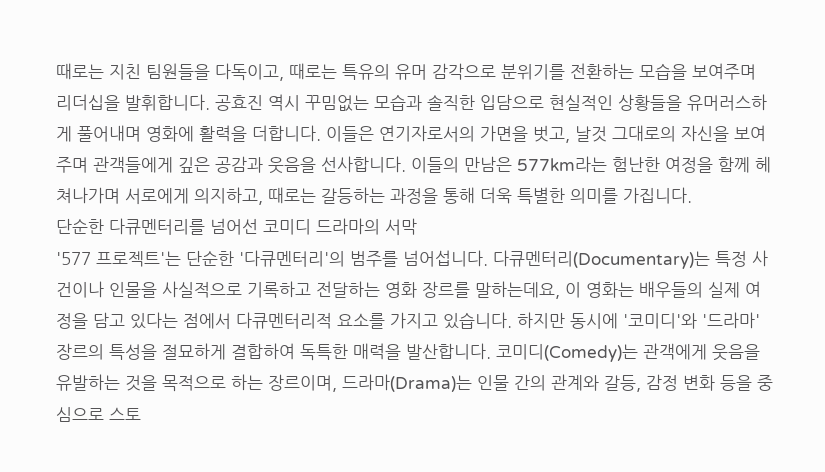때로는 지친 팀원들을 다독이고, 때로는 특유의 유머 감각으로 분위기를 전환하는 모습을 보여주며 리더십을 발휘합니다. 공효진 역시 꾸밈없는 모습과 솔직한 입담으로 현실적인 상황들을 유머러스하게 풀어내며 영화에 활력을 더합니다. 이들은 연기자로서의 가면을 벗고, 날것 그대로의 자신을 보여주며 관객들에게 깊은 공감과 웃음을 선사합니다. 이들의 만남은 577km라는 험난한 여정을 함께 헤쳐나가며 서로에게 의지하고, 때로는 갈등하는 과정을 통해 더욱 특별한 의미를 가집니다.
단순한 다큐멘터리를 넘어선 코미디 드라마의 서막
'577 프로젝트'는 단순한 '다큐멘터리'의 범주를 넘어섭니다. 다큐멘터리(Documentary)는 특정 사건이나 인물을 사실적으로 기록하고 전달하는 영화 장르를 말하는데요, 이 영화는 배우들의 실제 여정을 담고 있다는 점에서 다큐멘터리적 요소를 가지고 있습니다. 하지만 동시에 '코미디'와 '드라마' 장르의 특성을 절묘하게 결합하여 독특한 매력을 발산합니다. 코미디(Comedy)는 관객에게 웃음을 유발하는 것을 목적으로 하는 장르이며, 드라마(Drama)는 인물 간의 관계와 갈등, 감정 변화 등을 중심으로 스토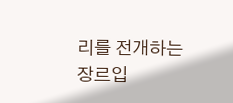리를 전개하는 장르입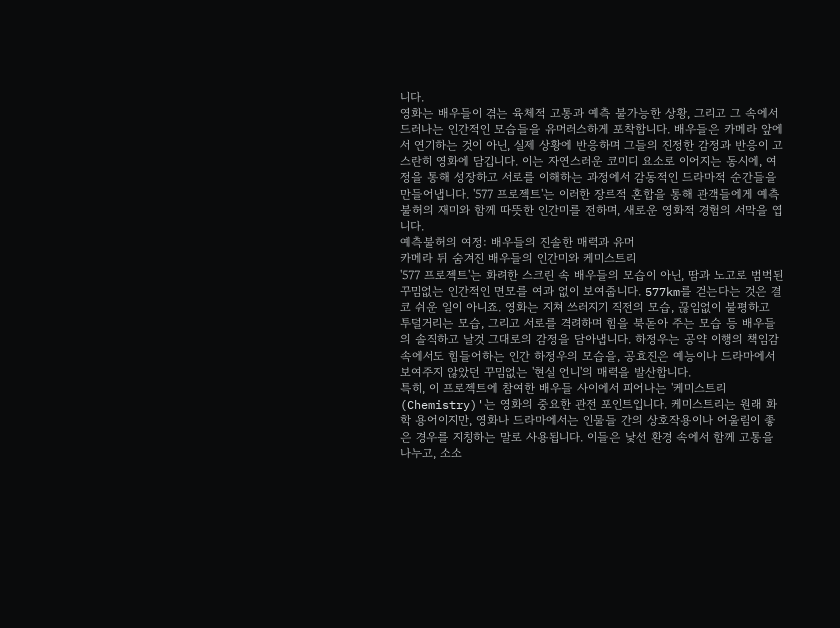니다.
영화는 배우들이 겪는 육체적 고통과 예측 불가능한 상황, 그리고 그 속에서 드러나는 인간적인 모습들을 유머러스하게 포착합니다. 배우들은 카메라 앞에서 연기하는 것이 아닌, 실제 상황에 반응하며 그들의 진정한 감정과 반응이 고스란히 영화에 담깁니다. 이는 자연스러운 코미디 요소로 이어지는 동시에, 여정을 통해 성장하고 서로를 이해하는 과정에서 감동적인 드라마적 순간들을 만들어냅니다. '577 프로젝트'는 이러한 장르적 혼합을 통해 관객들에게 예측 불허의 재미와 함께 따뜻한 인간미를 전하며, 새로운 영화적 경험의 서막을 엽니다.
예측불허의 여정: 배우들의 진솔한 매력과 유머
카메라 뒤 숨겨진 배우들의 인간미와 케미스트리
'577 프로젝트'는 화려한 스크린 속 배우들의 모습이 아닌, 땀과 노고로 범벅된 꾸밈없는 인간적인 면모를 여과 없이 보여줍니다. 577km를 걷는다는 것은 결코 쉬운 일이 아니죠. 영화는 지쳐 쓰러지기 직전의 모습, 끊임없이 불평하고 투덜거리는 모습, 그리고 서로를 격려하며 힘을 북돋아 주는 모습 등 배우들의 솔직하고 날것 그대로의 감정을 담아냅니다. 하정우는 공약 이행의 책임감 속에서도 힘들어하는 인간 하정우의 모습을, 공효진은 예능이나 드라마에서 보여주지 않았던 꾸밈없는 '현실 언니'의 매력을 발산합니다.
특히, 이 프로젝트에 참여한 배우들 사이에서 피어나는 '케미스트리(Chemistry)'는 영화의 중요한 관전 포인트입니다. 케미스트리는 원래 화학 용어이지만, 영화나 드라마에서는 인물들 간의 상호작용이나 어울림이 좋은 경우를 지칭하는 말로 사용됩니다. 이들은 낯선 환경 속에서 함께 고통을 나누고, 소소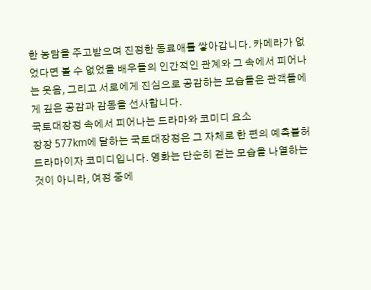한 농담을 주고받으며 진정한 동료애를 쌓아갑니다. 카메라가 없었다면 볼 수 없었을 배우들의 인간적인 관계와 그 속에서 피어나는 웃음, 그리고 서로에게 진심으로 공감하는 모습들은 관객들에게 깊은 공감과 감동을 선사합니다.
국토대장정 속에서 피어나는 드라마와 코미디 요소
장장 577km에 달하는 국토대장정은 그 자체로 한 편의 예측불허 드라마이자 코미디입니다. 영화는 단순히 걷는 모습을 나열하는 것이 아니라, 여정 중에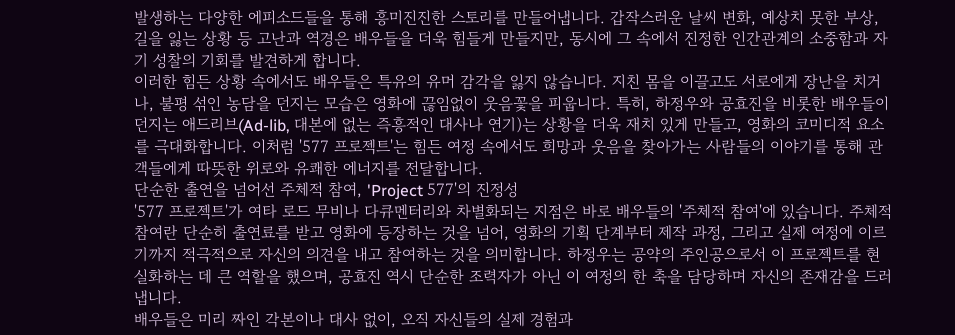발생하는 다양한 에피소드들을 통해 흥미진진한 스토리를 만들어냅니다. 갑작스러운 날씨 변화, 예상치 못한 부상, 길을 잃는 상황 등 고난과 역경은 배우들을 더욱 힘들게 만들지만, 동시에 그 속에서 진정한 인간관계의 소중함과 자기 성찰의 기회를 발견하게 합니다.
이러한 힘든 상황 속에서도 배우들은 특유의 유머 감각을 잃지 않습니다. 지친 몸을 이끌고도 서로에게 장난을 치거나, 불평 섞인 농담을 던지는 모습은 영화에 끊임없이 웃음꽃을 피웁니다. 특히, 하정우와 공효진을 비롯한 배우들이 던지는 애드리브(Ad-lib, 대본에 없는 즉흥적인 대사나 연기)는 상황을 더욱 재치 있게 만들고, 영화의 코미디적 요소를 극대화합니다. 이처럼 '577 프로젝트'는 힘든 여정 속에서도 희망과 웃음을 찾아가는 사람들의 이야기를 통해 관객들에게 따뜻한 위로와 유쾌한 에너지를 전달합니다.
단순한 출연을 넘어선 주체적 참여, 'Project 577'의 진정성
'577 프로젝트'가 여타 로드 무비나 다큐멘터리와 차별화되는 지점은 바로 배우들의 '주체적 참여'에 있습니다. 주체적 참여란 단순히 출연료를 받고 영화에 등장하는 것을 넘어, 영화의 기획 단계부터 제작 과정, 그리고 실제 여정에 이르기까지 적극적으로 자신의 의견을 내고 참여하는 것을 의미합니다. 하정우는 공약의 주인공으로서 이 프로젝트를 현실화하는 데 큰 역할을 했으며, 공효진 역시 단순한 조력자가 아닌 이 여정의 한 축을 담당하며 자신의 존재감을 드러냅니다.
배우들은 미리 짜인 각본이나 대사 없이, 오직 자신들의 실제 경험과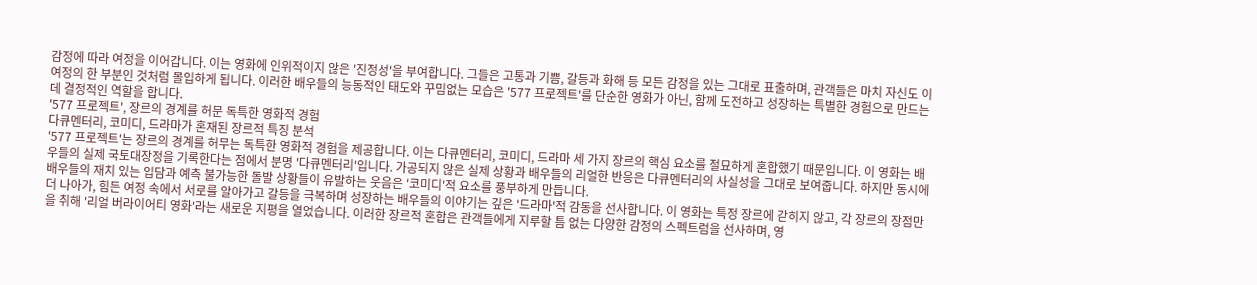감정에 따라 여정을 이어갑니다. 이는 영화에 인위적이지 않은 '진정성'을 부여합니다. 그들은 고통과 기쁨, 갈등과 화해 등 모든 감정을 있는 그대로 표출하며, 관객들은 마치 자신도 이 여정의 한 부분인 것처럼 몰입하게 됩니다. 이러한 배우들의 능동적인 태도와 꾸밈없는 모습은 '577 프로젝트'를 단순한 영화가 아닌, 함께 도전하고 성장하는 특별한 경험으로 만드는 데 결정적인 역할을 합니다.
'577 프로젝트', 장르의 경계를 허문 독특한 영화적 경험
다큐멘터리, 코미디, 드라마가 혼재된 장르적 특징 분석
'577 프로젝트'는 장르의 경계를 허무는 독특한 영화적 경험을 제공합니다. 이는 다큐멘터리, 코미디, 드라마 세 가지 장르의 핵심 요소를 절묘하게 혼합했기 때문입니다. 이 영화는 배우들의 실제 국토대장정을 기록한다는 점에서 분명 '다큐멘터리'입니다. 가공되지 않은 실제 상황과 배우들의 리얼한 반응은 다큐멘터리의 사실성을 그대로 보여줍니다. 하지만 동시에 배우들의 재치 있는 입담과 예측 불가능한 돌발 상황들이 유발하는 웃음은 '코미디'적 요소를 풍부하게 만듭니다.
더 나아가, 힘든 여정 속에서 서로를 알아가고 갈등을 극복하며 성장하는 배우들의 이야기는 깊은 '드라마'적 감동을 선사합니다. 이 영화는 특정 장르에 갇히지 않고, 각 장르의 장점만을 취해 '리얼 버라이어티 영화'라는 새로운 지평을 열었습니다. 이러한 장르적 혼합은 관객들에게 지루할 틈 없는 다양한 감정의 스펙트럼을 선사하며, 영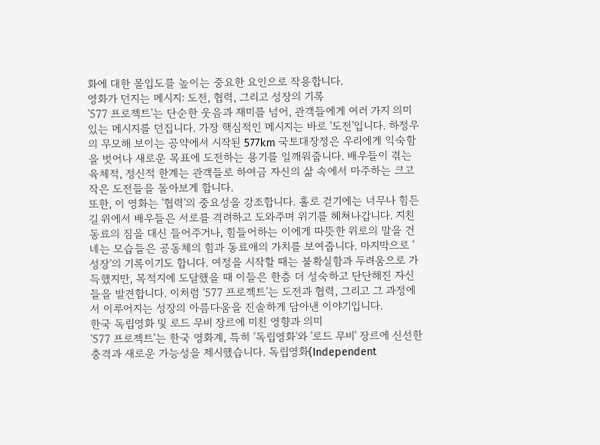화에 대한 몰입도를 높이는 중요한 요인으로 작용합니다.
영화가 던지는 메시지: 도전, 협력, 그리고 성장의 기록
'577 프로젝트'는 단순한 웃음과 재미를 넘어, 관객들에게 여러 가지 의미 있는 메시지를 던집니다. 가장 핵심적인 메시지는 바로 '도전'입니다. 하정우의 무모해 보이는 공약에서 시작된 577km 국토대장정은 우리에게 익숙함을 벗어나 새로운 목표에 도전하는 용기를 일깨워줍니다. 배우들이 겪는 육체적, 정신적 한계는 관객들로 하여금 자신의 삶 속에서 마주하는 크고 작은 도전들을 돌아보게 합니다.
또한, 이 영화는 '협력'의 중요성을 강조합니다. 홀로 걷기에는 너무나 힘든 길 위에서 배우들은 서로를 격려하고 도와주며 위기를 헤쳐나갑니다. 지친 동료의 짐을 대신 들어주거나, 힘들어하는 이에게 따뜻한 위로의 말을 건네는 모습들은 공동체의 힘과 동료애의 가치를 보여줍니다. 마지막으로 '성장'의 기록이기도 합니다. 여정을 시작할 때는 불확실함과 두려움으로 가득했지만, 목적지에 도달했을 때 이들은 한층 더 성숙하고 단단해진 자신들을 발견합니다. 이처럼 '577 프로젝트'는 도전과 협력, 그리고 그 과정에서 이루어지는 성장의 아름다움을 진솔하게 담아낸 이야기입니다.
한국 독립영화 및 로드 무비 장르에 미친 영향과 의미
'577 프로젝트'는 한국 영화계, 특히 '독립영화'와 '로드 무비' 장르에 신선한 충격과 새로운 가능성을 제시했습니다. 독립영화(Independent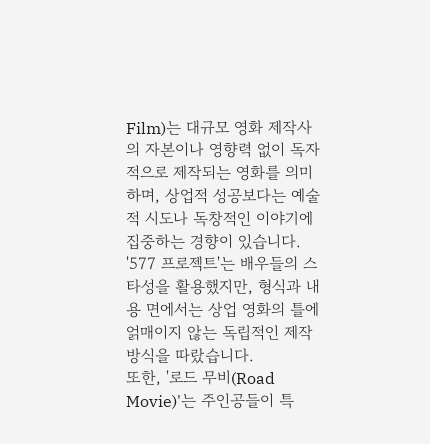Film)는 대규모 영화 제작사의 자본이나 영향력 없이 독자적으로 제작되는 영화를 의미하며, 상업적 성공보다는 예술적 시도나 독창적인 이야기에 집중하는 경향이 있습니다. '577 프로젝트'는 배우들의 스타성을 활용했지만, 형식과 내용 면에서는 상업 영화의 틀에 얽매이지 않는 독립적인 제작 방식을 따랐습니다.
또한, '로드 무비(Road Movie)'는 주인공들이 특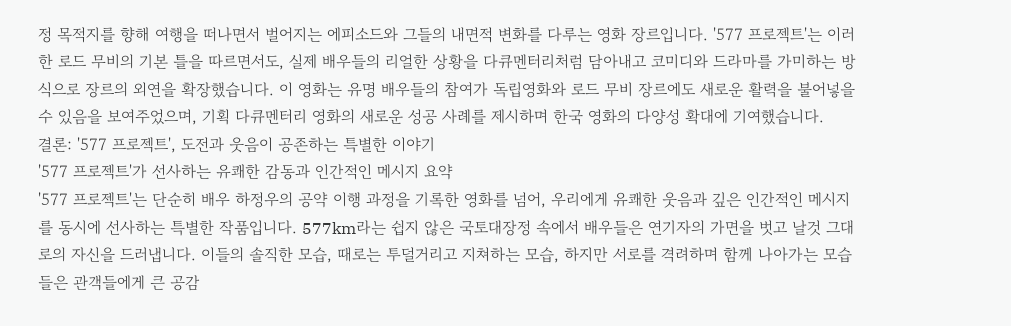정 목적지를 향해 여행을 떠나면서 벌어지는 에피소드와 그들의 내면적 변화를 다루는 영화 장르입니다. '577 프로젝트'는 이러한 로드 무비의 기본 틀을 따르면서도, 실제 배우들의 리얼한 상황을 다큐멘터리처럼 담아내고 코미디와 드라마를 가미하는 방식으로 장르의 외연을 확장했습니다. 이 영화는 유명 배우들의 참여가 독립영화와 로드 무비 장르에도 새로운 활력을 불어넣을 수 있음을 보여주었으며, 기획 다큐멘터리 영화의 새로운 성공 사례를 제시하며 한국 영화의 다양성 확대에 기여했습니다.
결론: '577 프로젝트', 도전과 웃음이 공존하는 특별한 이야기
'577 프로젝트'가 선사하는 유쾌한 감동과 인간적인 메시지 요약
'577 프로젝트'는 단순히 배우 하정우의 공약 이행 과정을 기록한 영화를 넘어, 우리에게 유쾌한 웃음과 깊은 인간적인 메시지를 동시에 선사하는 특별한 작품입니다. 577km라는 쉽지 않은 국토대장정 속에서 배우들은 연기자의 가면을 벗고 날것 그대로의 자신을 드러냅니다. 이들의 솔직한 모습, 때로는 투덜거리고 지쳐하는 모습, 하지만 서로를 격려하며 함께 나아가는 모습들은 관객들에게 큰 공감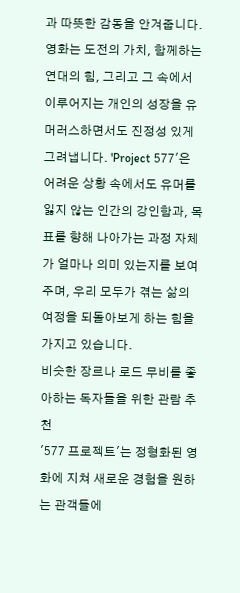과 따뜻한 감동을 안겨줍니다.
영화는 도전의 가치, 함께하는 연대의 힘, 그리고 그 속에서 이루어지는 개인의 성장을 유머러스하면서도 진정성 있게 그려냅니다. 'Project 577'은 어려운 상황 속에서도 유머를 잃지 않는 인간의 강인함과, 목표를 향해 나아가는 과정 자체가 얼마나 의미 있는지를 보여주며, 우리 모두가 겪는 삶의 여정을 되돌아보게 하는 힘을 가지고 있습니다.
비슷한 장르나 로드 무비를 좋아하는 독자들을 위한 관람 추천
'577 프로젝트'는 정형화된 영화에 지쳐 새로운 경험을 원하는 관객들에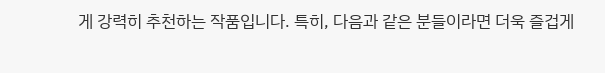게 강력히 추천하는 작품입니다. 특히, 다음과 같은 분들이라면 더욱 즐겁게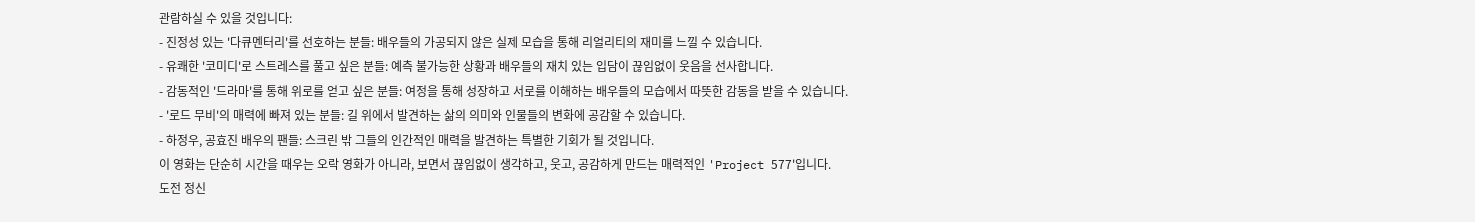관람하실 수 있을 것입니다:
- 진정성 있는 '다큐멘터리'를 선호하는 분들: 배우들의 가공되지 않은 실제 모습을 통해 리얼리티의 재미를 느낄 수 있습니다.
- 유쾌한 '코미디'로 스트레스를 풀고 싶은 분들: 예측 불가능한 상황과 배우들의 재치 있는 입담이 끊임없이 웃음을 선사합니다.
- 감동적인 '드라마'를 통해 위로를 얻고 싶은 분들: 여정을 통해 성장하고 서로를 이해하는 배우들의 모습에서 따뜻한 감동을 받을 수 있습니다.
- '로드 무비'의 매력에 빠져 있는 분들: 길 위에서 발견하는 삶의 의미와 인물들의 변화에 공감할 수 있습니다.
- 하정우, 공효진 배우의 팬들: 스크린 밖 그들의 인간적인 매력을 발견하는 특별한 기회가 될 것입니다.
이 영화는 단순히 시간을 때우는 오락 영화가 아니라, 보면서 끊임없이 생각하고, 웃고, 공감하게 만드는 매력적인 'Project 577'입니다.
도전 정신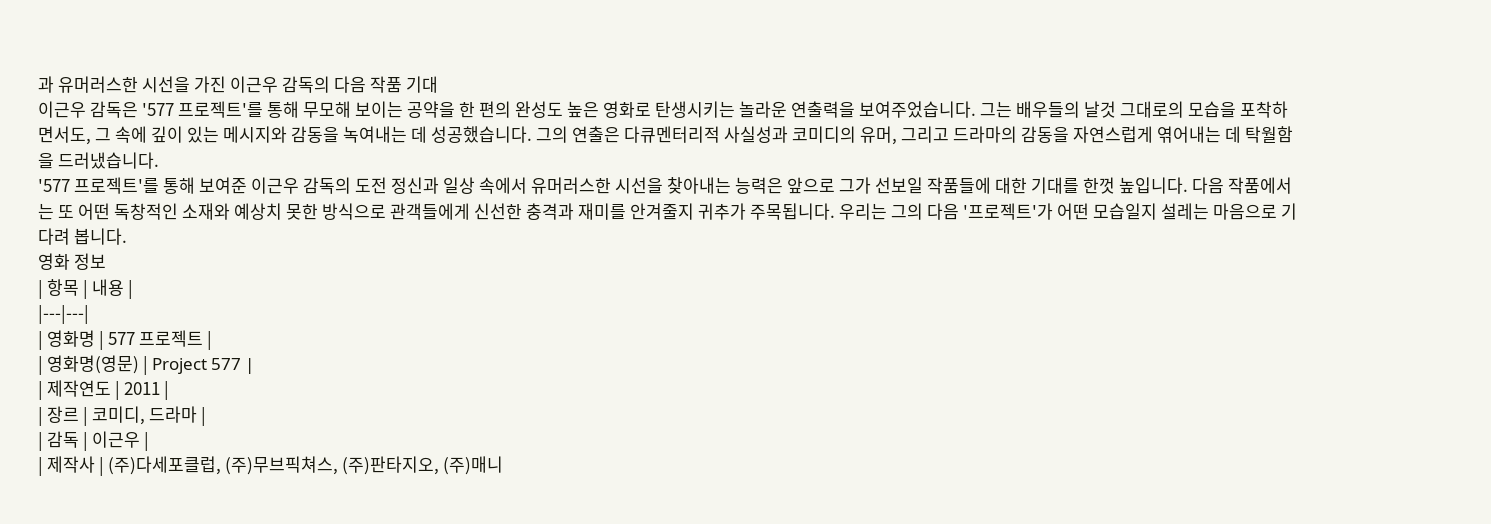과 유머러스한 시선을 가진 이근우 감독의 다음 작품 기대
이근우 감독은 '577 프로젝트'를 통해 무모해 보이는 공약을 한 편의 완성도 높은 영화로 탄생시키는 놀라운 연출력을 보여주었습니다. 그는 배우들의 날것 그대로의 모습을 포착하면서도, 그 속에 깊이 있는 메시지와 감동을 녹여내는 데 성공했습니다. 그의 연출은 다큐멘터리적 사실성과 코미디의 유머, 그리고 드라마의 감동을 자연스럽게 엮어내는 데 탁월함을 드러냈습니다.
'577 프로젝트'를 통해 보여준 이근우 감독의 도전 정신과 일상 속에서 유머러스한 시선을 찾아내는 능력은 앞으로 그가 선보일 작품들에 대한 기대를 한껏 높입니다. 다음 작품에서는 또 어떤 독창적인 소재와 예상치 못한 방식으로 관객들에게 신선한 충격과 재미를 안겨줄지 귀추가 주목됩니다. 우리는 그의 다음 '프로젝트'가 어떤 모습일지 설레는 마음으로 기다려 봅니다.
영화 정보
| 항목 | 내용 |
|---|---|
| 영화명 | 577 프로젝트 |
| 영화명(영문) | Project 577 |
| 제작연도 | 2011 |
| 장르 | 코미디, 드라마 |
| 감독 | 이근우 |
| 제작사 | (주)다세포클럽, (주)무브픽쳐스, (주)판타지오, (주)매니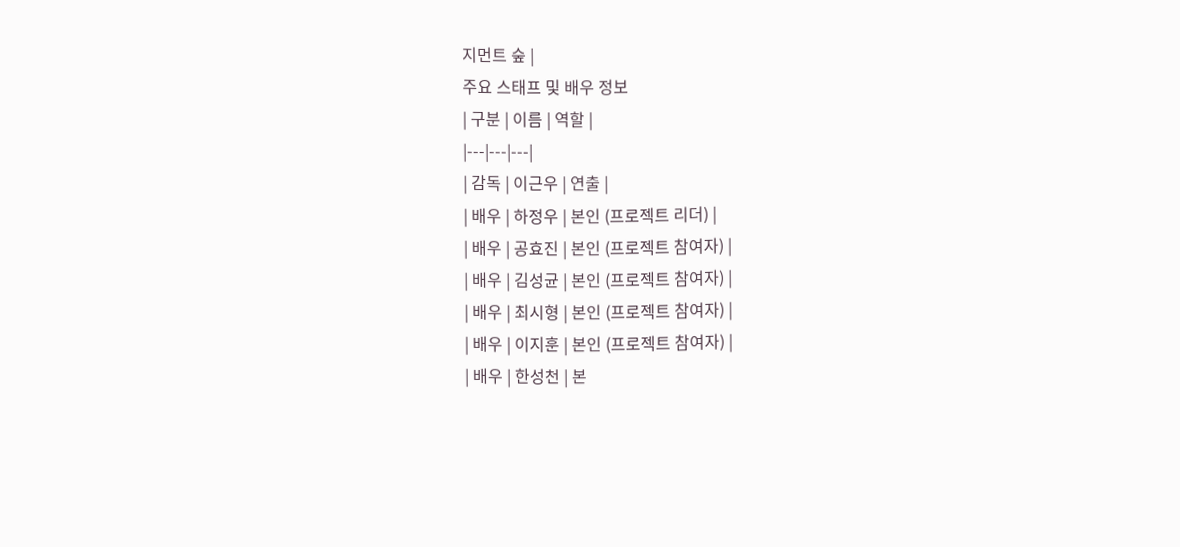지먼트 숲 |
주요 스태프 및 배우 정보
| 구분 | 이름 | 역할 |
|---|---|---|
| 감독 | 이근우 | 연출 |
| 배우 | 하정우 | 본인 (프로젝트 리더) |
| 배우 | 공효진 | 본인 (프로젝트 참여자) |
| 배우 | 김성균 | 본인 (프로젝트 참여자) |
| 배우 | 최시형 | 본인 (프로젝트 참여자) |
| 배우 | 이지훈 | 본인 (프로젝트 참여자) |
| 배우 | 한성천 | 본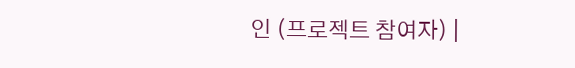인 (프로젝트 참여자) |